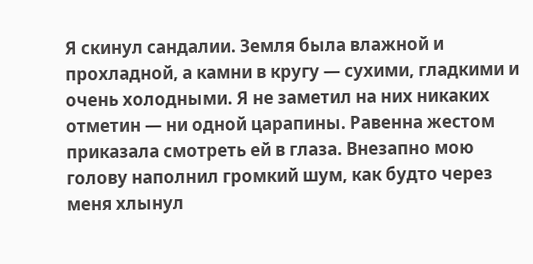Я скинул сандалии. Земля была влажной и прохладной, а камни в кругу — сухими, гладкими и очень холодными. Я не заметил на них никаких отметин — ни одной царапины. Равенна жестом приказала смотреть ей в глаза. Внезапно мою голову наполнил громкий шум, как будто через меня хлынул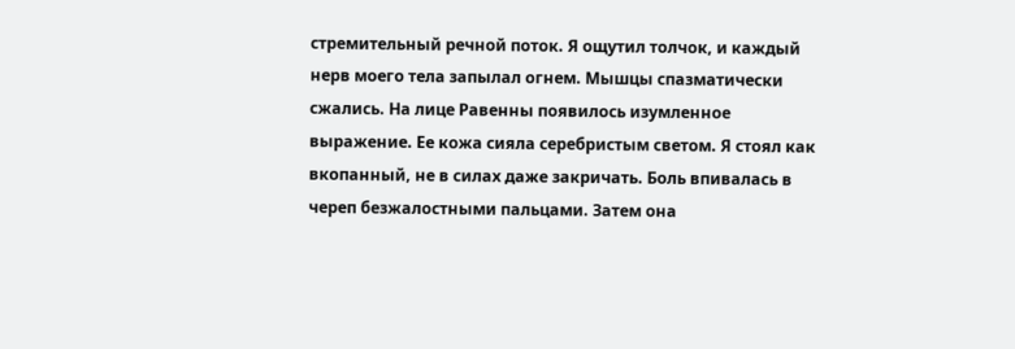стремительный речной поток. Я ощутил толчок, и каждый нерв моего тела запылал огнем. Мышцы спазматически сжались. На лице Равенны появилось изумленное выражение. Ее кожа сияла серебристым светом. Я стоял как вкопанный, не в силах даже закричать. Боль впивалась в череп безжалостными пальцами. Затем она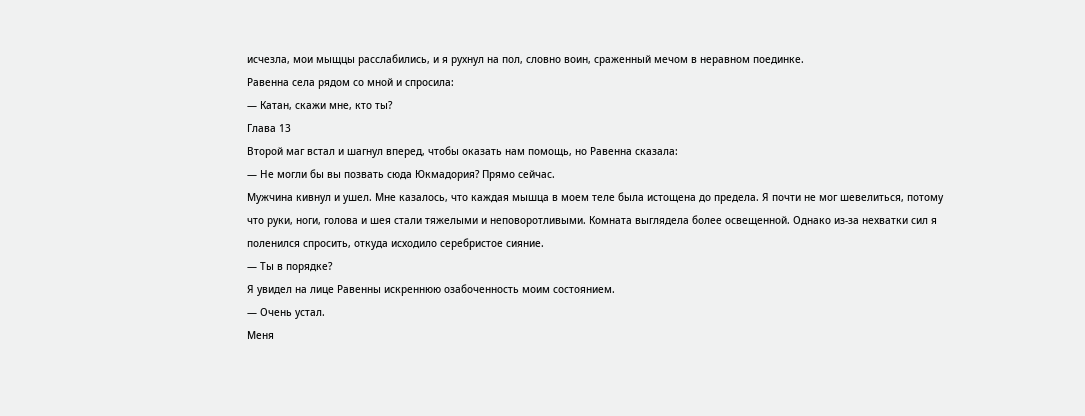исчезла, мои мыщцы расслабились, и я рухнул на пол, словно воин, сраженный мечом в неравном поединке.
Равенна села рядом со мной и спросила:
— Катан, скажи мне, кто ты?
Глава 13
Второй маг встал и шагнул вперед, чтобы оказать нам помощь, но Равенна сказала:
— Не могли бы вы позвать сюда Юкмадория? Прямо сейчас.
Мужчина кивнул и ушел. Мне казалось, что каждая мышца в моем теле была истощена до предела. Я почти не мог шевелиться, потому что руки, ноги, голова и шея стали тяжелыми и неповоротливыми. Комната выглядела более освещенной. Однако из-за нехватки сил я поленился спросить, откуда исходило серебристое сияние.
— Ты в порядке?
Я увидел на лице Равенны искреннюю озабоченность моим состоянием.
— Очень устал.
Меня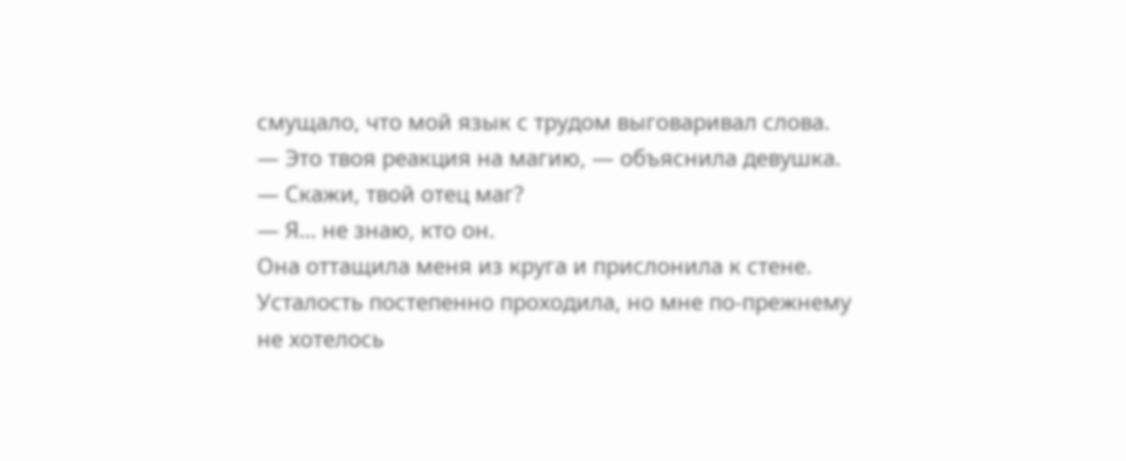смущало, что мой язык с трудом выговаривал слова.
— Это твоя реакция на магию, — объяснила девушка. — Скажи, твой отец маг?
— Я… не знаю, кто он.
Она оттащила меня из круга и прислонила к стене. Усталость постепенно проходила, но мне по-прежнему не хотелось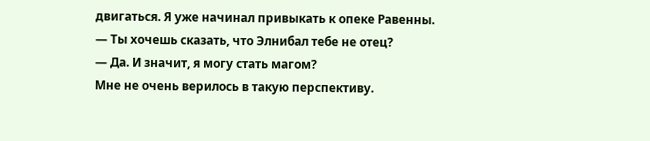двигаться. Я уже начинал привыкать к опеке Равенны.
— Ты хочешь сказать, что Элнибал тебе не отец?
— Да. И значит, я могу стать магом?
Мне не очень верилось в такую перспективу.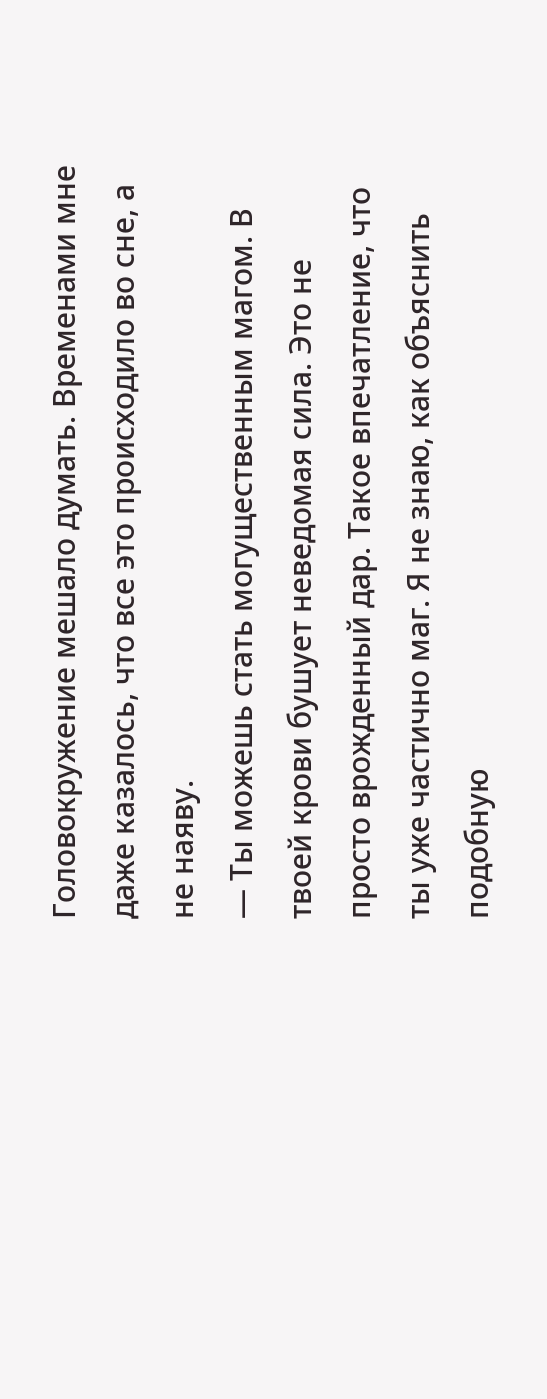Головокружение мешало думать. Временами мне даже казалось, что все это происходило во сне, а не наяву.
— Ты можешь стать могущественным магом. В твоей крови бушует неведомая сила. Это не просто врожденный дар. Такое впечатление, что ты уже частично маг. Я не знаю, как объяснить подобную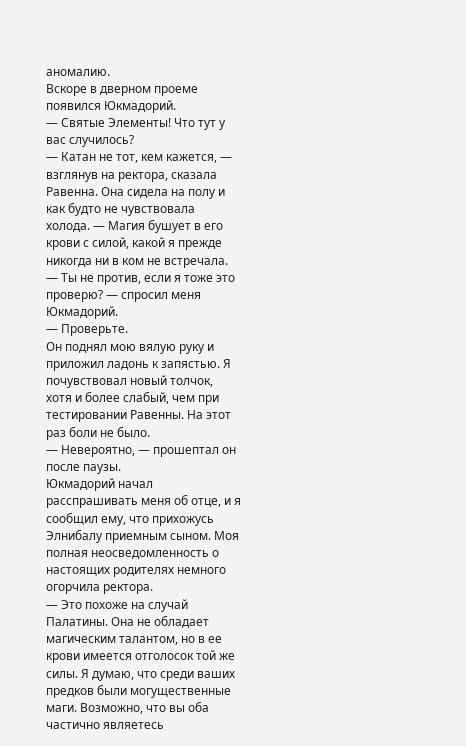аномалию.
Вскоре в дверном проеме появился Юкмадорий.
— Святые Элементы! Что тут у вас случилось?
— Катан не тот, кем кажется, — взглянув на ректора, сказала Равенна. Она сидела на полу и как будто не чувствовала холода. — Магия бушует в его крови с силой, какой я прежде никогда ни в ком не встречала.
— Ты не против, если я тоже это проверю? — спросил меня Юкмадорий.
— Проверьте.
Он поднял мою вялую руку и приложил ладонь к запястью. Я почувствовал новый толчок, хотя и более слабый, чем при тестировании Равенны. На этот раз боли не было.
— Невероятно, — прошептал он после паузы.
Юкмадорий начал расспрашивать меня об отце, и я сообщил ему, что прихожусь Элнибалу приемным сыном. Моя полная неосведомленность о настоящих родителях немного огорчила ректора.
— Это похоже на случай Палатины. Она не обладает магическим талантом, но в ее крови имеется отголосок той же силы. Я думаю, что среди ваших предков были могущественные маги. Возможно, что вы оба частично являетесь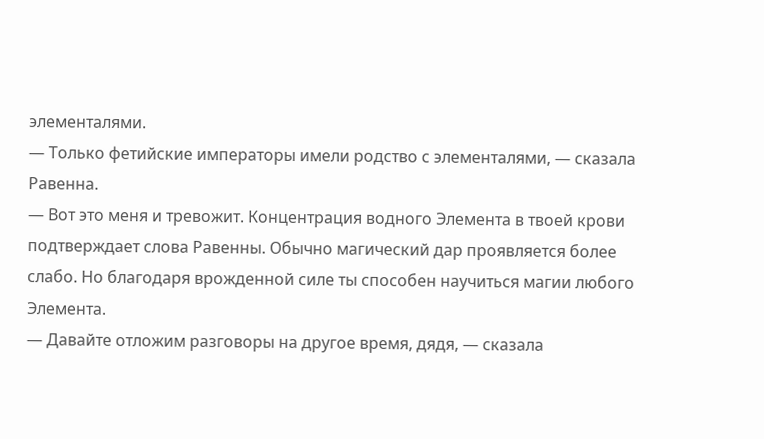элементалями.
— Только фетийские императоры имели родство с элементалями, — сказала Равенна.
— Вот это меня и тревожит. Концентрация водного Элемента в твоей крови подтверждает слова Равенны. Обычно магический дар проявляется более слабо. Но благодаря врожденной силе ты способен научиться магии любого Элемента.
— Давайте отложим разговоры на другое время, дядя, — сказала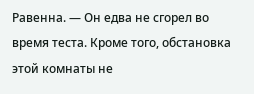Равенна. — Он едва не сгорел во время теста. Кроме того, обстановка этой комнаты не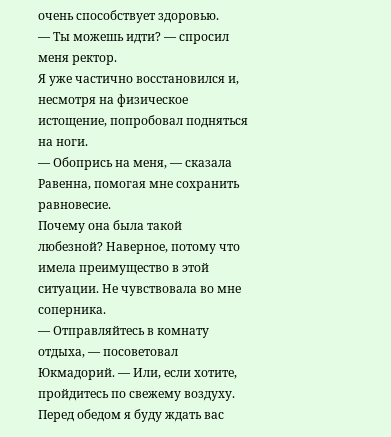очень способствует здоровью.
— Ты можешь идти? — спросил меня ректор.
Я уже частично восстановился и, несмотря на физическое истощение, попробовал подняться на ноги.
— Обопрись на меня, — сказала Равенна, помогая мне сохранить равновесие.
Почему она была такой любезной? Наверное, потому что имела преимущество в этой ситуации. Не чувствовала во мне соперника.
— Отправляйтесь в комнату отдыха, — посоветовал Юкмадорий. — Или, если хотите, пройдитесь по свежему воздуху. Перед обедом я буду ждать вас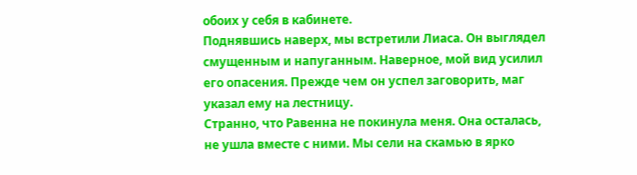обоих у себя в кабинете.
Поднявшись наверх, мы встретили Лиаса. Он выглядел смущенным и напуганным. Наверное, мой вид усилил его опасения. Прежде чем он успел заговорить, маг указал ему на лестницу.
Странно, что Равенна не покинула меня. Она осталась, не ушла вместе с ними. Мы сели на скамью в ярко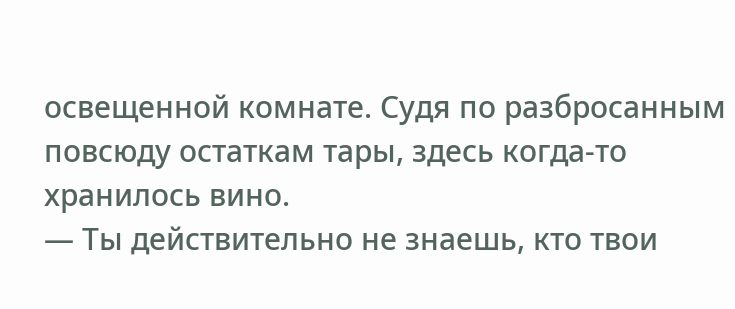освещенной комнате. Судя по разбросанным повсюду остаткам тары, здесь когда-то хранилось вино.
— Ты действительно не знаешь, кто твои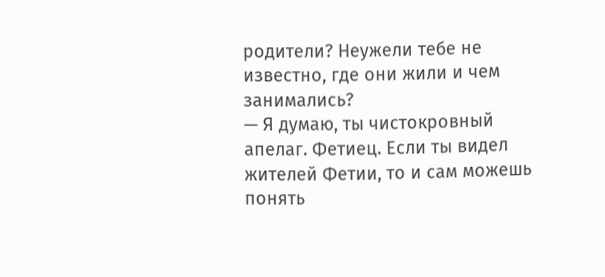родители? Неужели тебе не известно, где они жили и чем занимались?
— Я думаю, ты чистокровный апелаг. Фетиец. Если ты видел жителей Фетии, то и сам можешь понять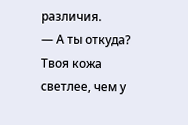различия.
— А ты откуда? Твоя кожа светлее, чем у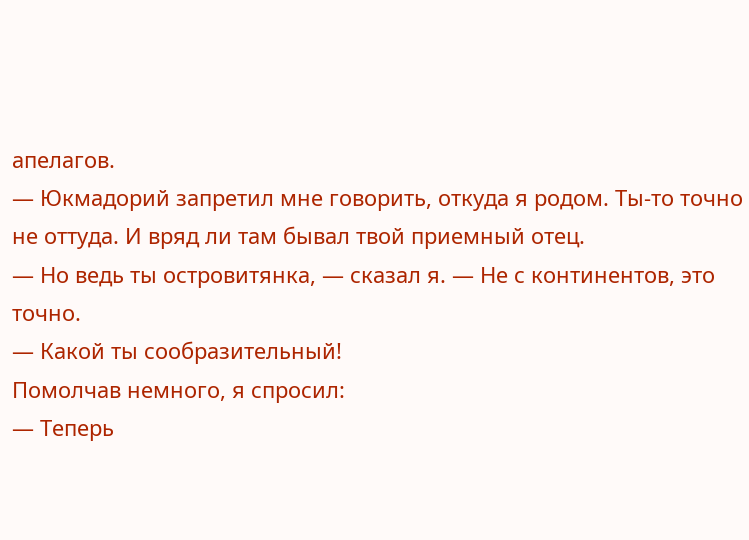апелагов.
— Юкмадорий запретил мне говорить, откуда я родом. Ты-то точно не оттуда. И вряд ли там бывал твой приемный отец.
— Но ведь ты островитянка, — сказал я. — Не с континентов, это точно.
— Какой ты сообразительный!
Помолчав немного, я спросил:
— Теперь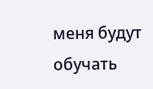меня будут обучать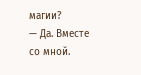магии?
— Да. Вместе со мной.